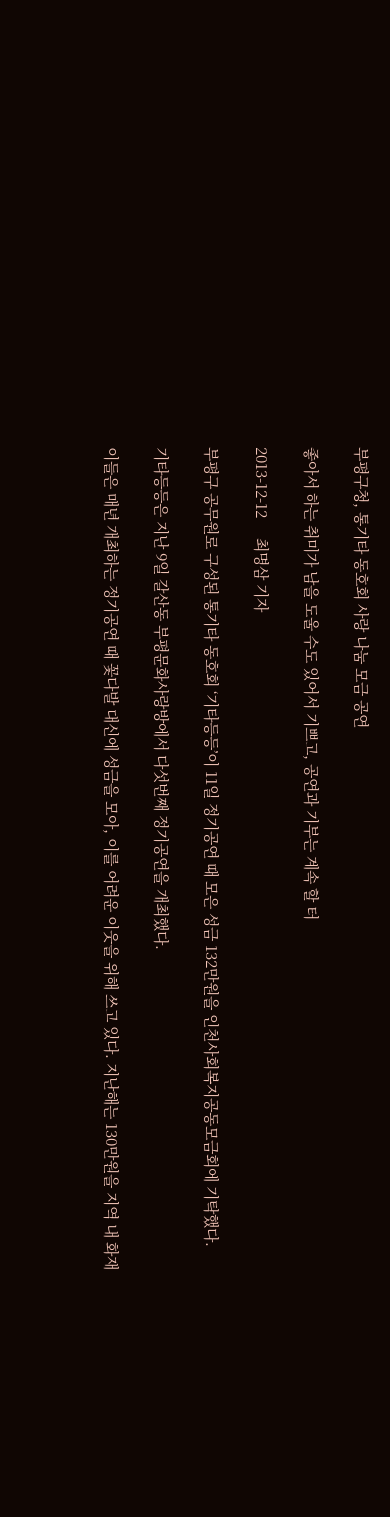부평구청, 통기타 동호회 사랑 나눔 모금 공연

좋아서 하는 취미가 남을 도울 수도 있어서 기쁘고, 공연과 기부는 계속 할 터

2013-12-12     최명삼 기자

부평구 공무원로 구성된 통기타 동호회 ‘기타등등’이 11일 정기공연 때 모은 성금 132만원을 인천사회복지공동모금회에 기탁했다.

기타등등은 지난 9일 갈산동 부평문화사랑방에서 다섯번째 정기공연을 개최했다.

이들은 매년 개최하는 정기공연 때 꽃다발 대신에 성금을 모아, 이를 어려운 이웃을 위해 쓰고 있다. 지난해는 130만원을 지역 내 화재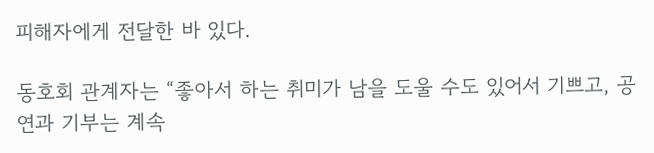피해자에게 전달한 바 있다.

동호회 관계자는 “좋아서 하는 취미가 남을 도울 수도 있어서 기쁘고, 공연과 기부는 계속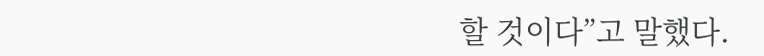할 것이다”고 말했다.